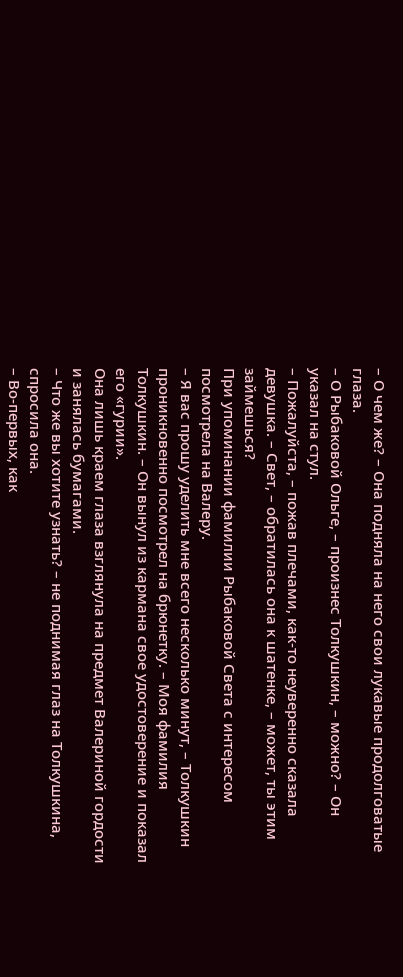– О чем же? – Она подняла на него свои лукавые продолговатые глаза.
– О Рыбаковой Ольге, – произнес Толкушкин, – можно? – Он указал на стул.
– Пожалуйста, – пожав плечами, как-то неуверенно сказала девушка. – Свет, – обратилась она к шатенке, – может, ты этим займешься?
При упоминании фамилии Рыбаковой Света с интересом посмотрела на Валеру.
– Я вас прошу уделить мне всего несколько минут, – Толкушкин проникновенно посмотрел на брюнетку. – Моя фамилия Толкушкин. – Он вынул из кармана свое удостоверение и показал его «гурии».
Она лишь краем глаза взглянула на предмет Валериной гордости и занялась бумагами.
– Что же вы хотите узнать? – не поднимая глаз на Толкушкина, спросила она.
– Во-первых, как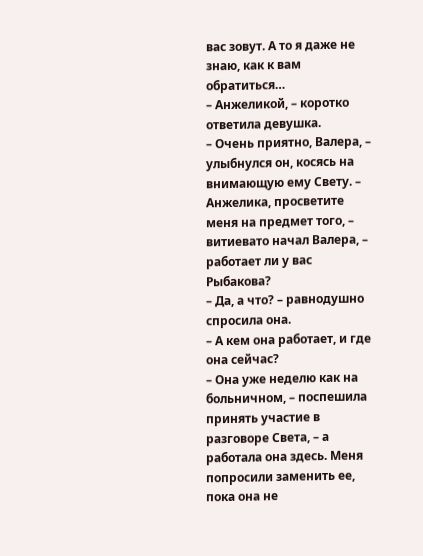вас зовут. А то я даже не знаю, как к вам обратиться…
– Анжеликой, – коротко ответила девушка.
– Очень приятно, Валера, – улыбнулся он, косясь на внимающую ему Свету. – Анжелика, просветите меня на предмет того, – витиевато начал Валера, – работает ли у вас Рыбакова?
– Да, а что? – равнодушно спросила она.
– А кем она работает, и где она сейчас?
– Она уже неделю как на больничном, – поспешила принять участие в разговоре Света, – а работала она здесь. Меня попросили заменить ее, пока она не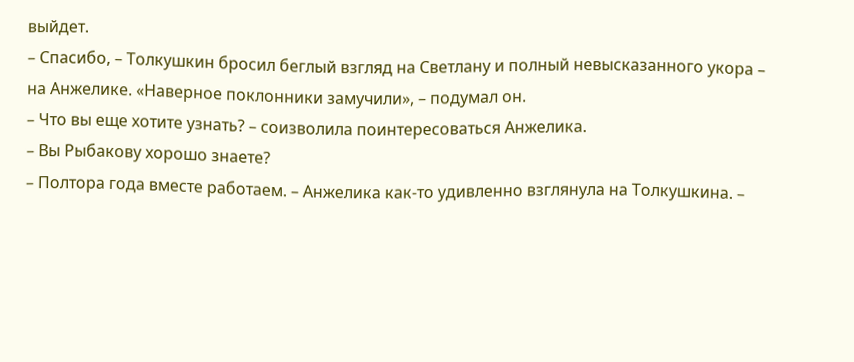выйдет.
– Спасибо, – Толкушкин бросил беглый взгляд на Светлану и полный невысказанного укора – на Анжелике. «Наверное поклонники замучили», – подумал он.
– Что вы еще хотите узнать? – соизволила поинтересоваться Анжелика.
– Вы Рыбакову хорошо знаете?
– Полтора года вместе работаем. – Анжелика как-то удивленно взглянула на Толкушкина. –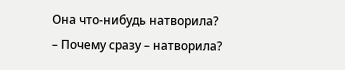Она что-нибудь натворила?
– Почему сразу – натворила?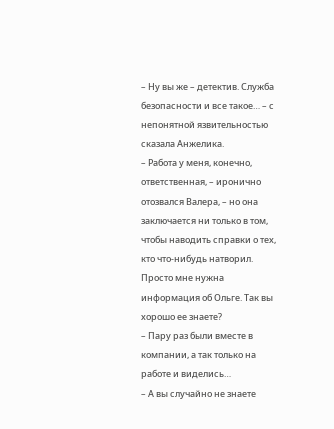– Ну вы же – детектив. Служба безопасности и все такое… – с непонятной язвительностью сказала Анжелика.
– Работа у меня, конечно, ответственная, – иронично отозвался Валера, – но она заключается ни только в том, чтобы наводить справки о тех, кто что-нибудь натворил. Просто мне нужна информация об Ольге. Так вы хорошо ее знаете?
– Пару раз были вместе в компании, а так только на работе и виделись…
– А вы случайно не знаете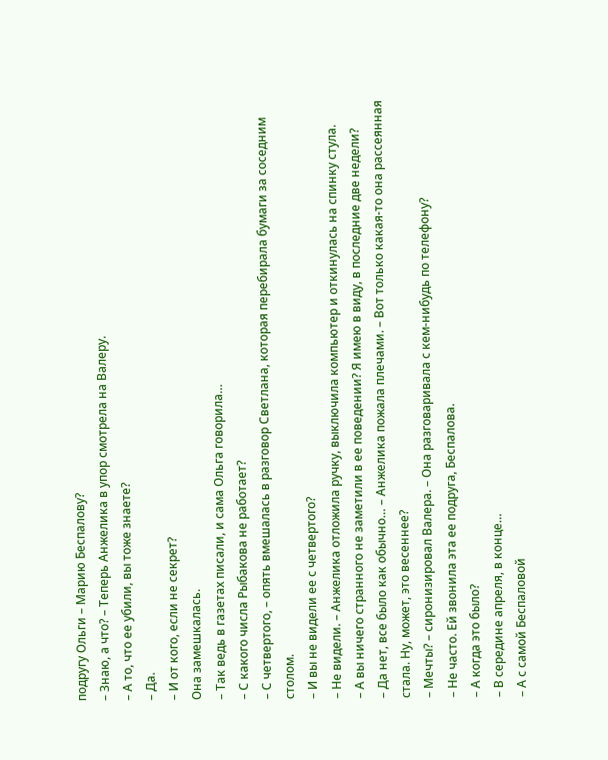подругу Ольги – Марию Беспалову?
– Знаю, а что? – Теперь Анжелика в упор смотрела на Валеру.
– А то, что ее убили, вы тоже знаете?
– Да.
– И от кого, если не секрет?
Она замешкалась.
– Так ведь в газетах писали, и сама Ольга говорила…
– С какого числа Рыбакова не работает?
– С четвертого, – опять вмешалась в разговор Светлана, которая перебирала бумаги за соседним столом.
– И вы не видели ее с четвертого?
– Не видели. – Анжелика отложила ручку, выключила компьютер и откинулась на спинку стула.
– А вы ничего странного не заметили в ее поведении? Я имею в виду, в последние две недели?
– Да нет, все было как обычно… – Анжелика пожала плечами. – Вот только какая-то она рассеянная стала. Ну, может, это весеннее?
– Мечты? – сиронизировал Валера. – Она разговаривала с кем-нибудь по телефону?
– Не часто. Ей звонила эта ее подруга, Беспалова.
– А когда это было?
– В середине апреля, в конце…
– А с самой Беспаловой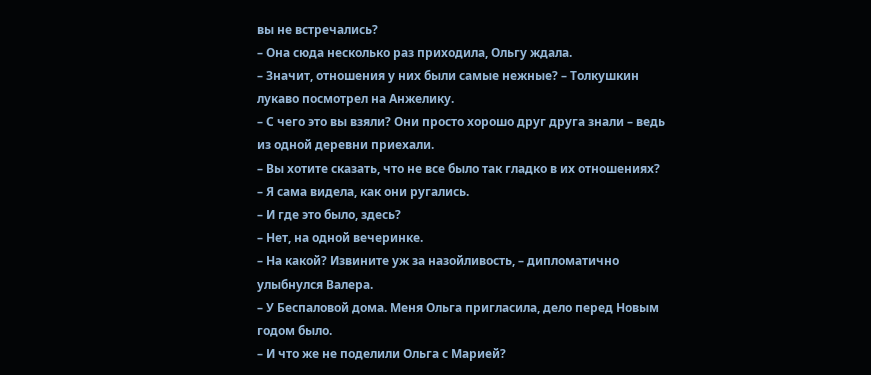вы не встречались?
– Она сюда несколько раз приходила, Ольгу ждала.
– Значит, отношения у них были самые нежные? – Толкушкин лукаво посмотрел на Анжелику.
– С чего это вы взяли? Они просто хорошо друг друга знали – ведь из одной деревни приехали.
– Вы хотите сказать, что не все было так гладко в их отношениях?
– Я сама видела, как они ругались.
– И где это было, здесь?
– Нет, на одной вечеринке.
– На какой? Извините уж за назойливость, – дипломатично улыбнулся Валера.
– У Беспаловой дома. Меня Ольга пригласила, дело перед Новым годом было.
– И что же не поделили Ольга с Марией?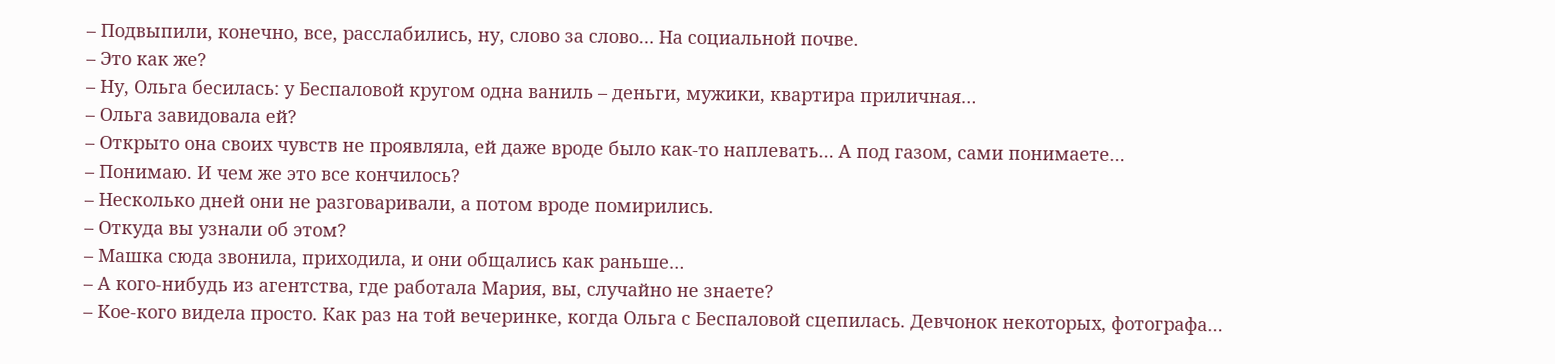– Подвыпили, конечно, все, расслабились, ну, слово за слово… На социальной почве.
– Это как же?
– Ну, Ольга бесилась: у Беспаловой кругом одна ваниль – деньги, мужики, квартира приличная…
– Ольга завидовала ей?
– Открыто она своих чувств не проявляла, ей даже вроде было как-то наплевать… А под газом, сами понимаете…
– Понимаю. И чем же это все кончилось?
– Несколько дней они не разговаривали, а потом вроде помирились.
– Откуда вы узнали об этом?
– Машка сюда звонила, приходила, и они общались как раньше…
– А кого-нибудь из агентства, где работала Мария, вы, случайно не знаете?
– Кое-кого видела просто. Как раз на той вечеринке, когда Ольга с Беспаловой сцепилась. Девчонок некоторых, фотографа…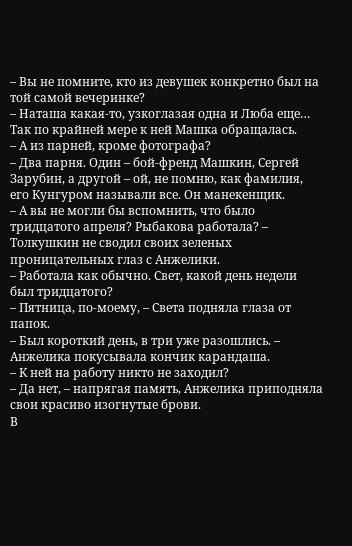– Вы не помните, кто из девушек конкретно был на той самой вечеринке?
– Наташа какая-то, узкоглазая одна и Люба еще… Так по крайней мере к ней Машка обращалась.
– А из парней, кроме фотографа?
– Два парня. Один – бой-френд Машкин, Сергей Зарубин, а другой – ой, не помню, как фамилия, его Кунгуром называли все. Он манекенщик.
– А вы не могли бы вспомнить, что было тридцатого апреля? Рыбакова работала? – Толкушкин не сводил своих зеленых проницательных глаз с Анжелики.
– Работала как обычно. Свет, какой день недели был тридцатого?
– Пятница, по-моему, – Света подняла глаза от папок.
– Был короткий день, в три уже разошлись. – Анжелика покусывала кончик карандаша.
– К ней на работу никто не заходил?
– Да нет, – напрягая память, Анжелика приподняла свои красиво изогнутые брови.
В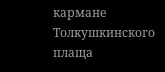кармане Толкушкинского плаща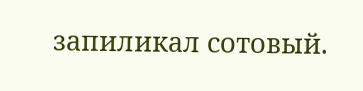запиликал сотовый.